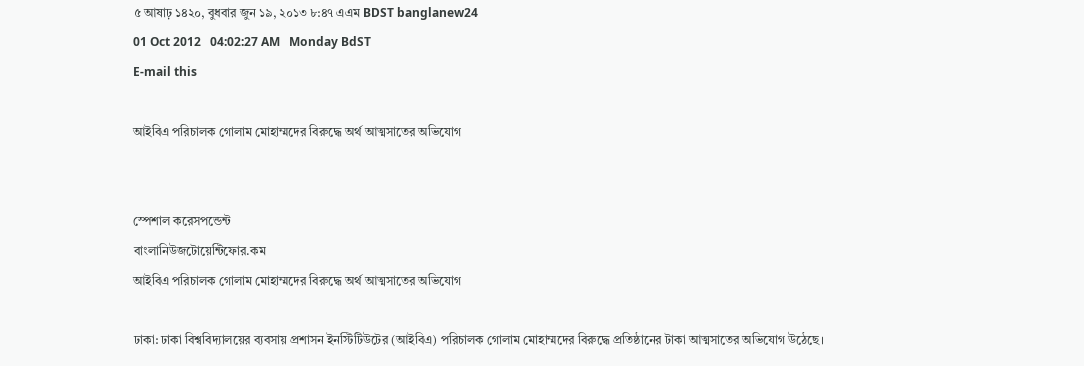৫ আষাঢ় ১৪২০, বুধবার জুন ১৯, ২০১৩ ৮:৪৭ এএম BDST banglanew24
01 Oct 2012   04:02:27 AM   Monday BdST
E-mail this

আইবিএ পরিচালক গোলাম মোহাম্মদের বিরুদ্ধে অর্থ আত্মসাতের অভিযোগ


স্পেশাল করেসপন্ডেন্ট
বাংলানিউজটোয়েন্টিফোর.কম
আইবিএ পরিচালক গোলাম মোহাম্মদের বিরুদ্ধে অর্থ আত্মসাতের অভিযোগ

ঢাকা: ঢাকা বিশ্ববিদ্যালয়ের ব্যবসায় প্রশাসন ইনস্টিটিউটের (আইবিএ) পরিচালক গোলাম মোহাম্মদের বিরুদ্ধে প্রতিষ্ঠানের টাকা আত্মসাতের অভিযোগ উঠেছে।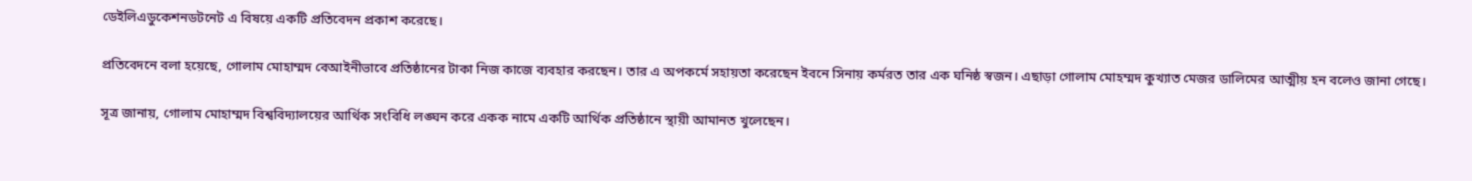ডেইলিএডুকেশনডটনেট এ বিষয়ে একটি প্রতিবেদন প্রকাশ করেছে।

প্রতিবেদনে বলা হয়েছে, গোলাম মোহাম্মদ বেআইনীভাবে প্রতিষ্ঠানের টাকা নিজ কাজে ব্যবহার করছেন। তার এ অপকর্মে সহায়তা করেছেন ইবনে সিনায় কর্মরত তার এক ঘনিষ্ঠ স্বজন। এছাড়া গোলাম মোহম্মদ ক‍ুখ্যাত মেজর ডালিমের আত্মীয় হন বলেও জানা গেছে।

সূত্র জানায়, গোলাম মোহাম্মদ বিশ্ববিদ্যালয়ের আর্থিক সংবিধি লঙ্ঘন করে একক নামে একটি আর্থিক প্রতিষ্ঠানে স্থায়ী আমানত খুলেছেন।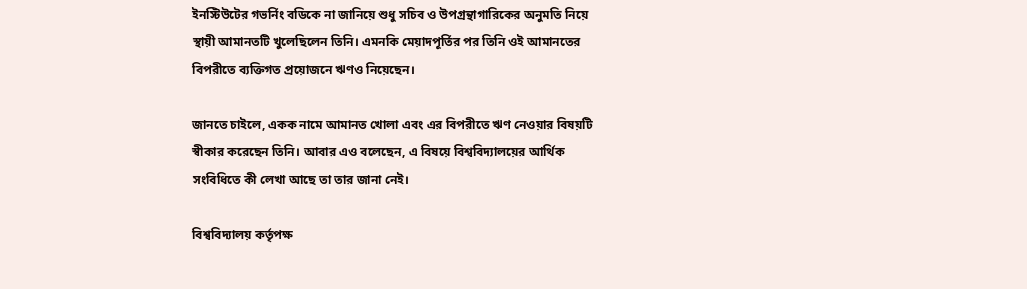ইনস্টিউটের গভর্নিং বডিকে না জানিয়ে শুধু সচিব ও উপগ্রন্থাগারিকের অনুমতি নিয়ে স্থায়ী আমানতটি খুলেছিলেন তিনি। এমনকি মেয়াদপূর্তির পর তিনি ওই আমানতের বিপরীতে ব্যক্তিগত প্রয়োজনে ঋণও নিয়েছেন।

জানতে চাইলে, একক নামে আমানত খোলা এবং এর বিপরীতে ঋণ নেওয়ার বিষয়টি স্বীকার করেছেন তিনি। আবার এও বলেছেন, এ বিষয়ে বিশ্ববিদ্যালয়ের আর্থিক সংবিধিতে কী লেখা আছে তা তার জানা নেই।

বিশ্ববিদ্যালয় কর্তৃপক্ষ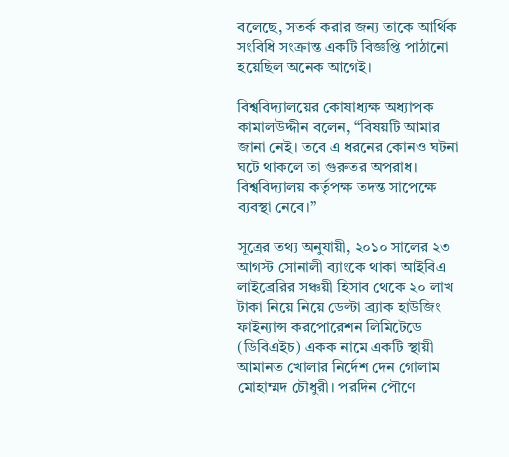বলেছে, সতর্ক করার জন্য তাকে আর্থিক সংবিধি সংক্রান্ত একটি বিজ্ঞপ্তি পাঠানো হয়েছিল অনেক আগেই।

বিশ্ববিদ্যালয়ের কোষাধ্যক্ষ অধ্যাপক কামালউদ্দীন বলেন, “বিষয়টি আমার জানা নেই। তবে এ ধরনের কোনও ঘটনা ঘটে থাকলে তা গুরুতর অপরাধ। বিশ্ববিদ্যালয় কর্তৃপক্ষ তদন্ত সাপেক্ষে ব্যবস্থা নেবে।”

সূত্রের তথ্য অনুযায়ী, ২০১০ সালের ২৩ আগস্ট সোনালী ব্যাংকে থাকা আইবিএ লাইব্রেরির সঞ্চয়ী হিসাব থেকে ২০ লাখ টাকা নিয়ে নিয়ে ডেল্টা ব্র্যাক হাউজিং ফাইন্যান্স করপোরেশন লিমিটেডে (ডিবিএইচ) একক নামে একটি স্থায়ী আমানত খোলার নির্দেশ দেন গোলাম মোহাম্মদ চৌধুরী। পরদিন পৌণে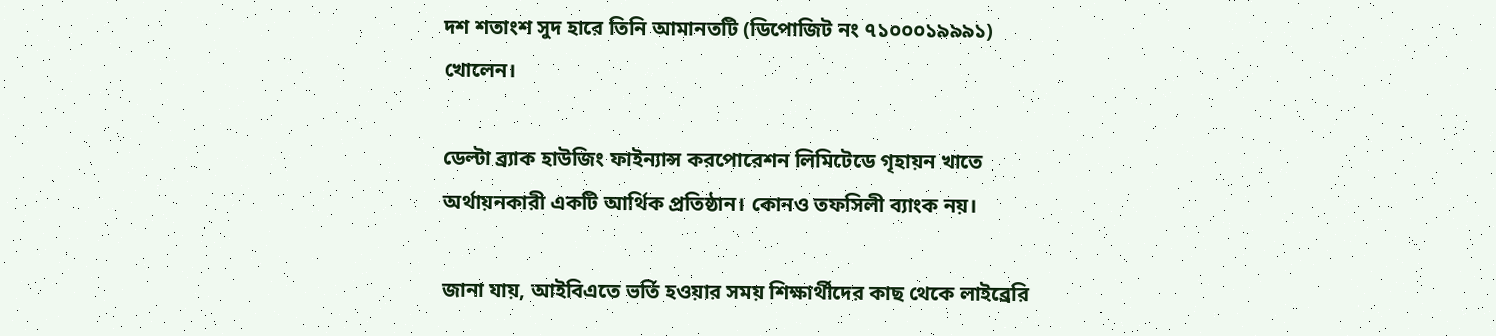দশ শতাংশ সুদ হারে তিনি আমানতটি (ডিপোজিট নং ৭১০০০১৯৯৯১) খোলেন।

ডেল্টা ব্র্যাক হাউজিং ফাইন্যান্স করপোরেশন লিমিটেডে গৃহায়ন খাতে অর্থায়নকারী একটি আর্থিক প্রতিষ্ঠান। কোনও তফসিলী ব্যাংক নয়।

জানা যায়, আইবিএতে ভর্তি হওয়ার সময় শিক্ষার্থীদের কাছ থেকে লাইব্রেরি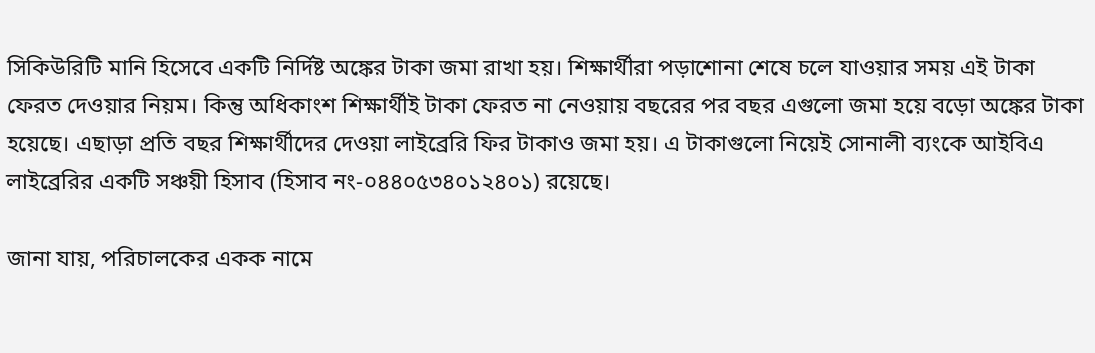সিকিউরিটি মানি হিসেবে একটি নির্দিষ্ট অঙ্কের টাকা জমা রাখা হয়। শিক্ষার্থীরা পড়াশোনা শেষে চলে যাওয়ার সময় এই টাকা ফেরত দেওয়ার নিয়ম। কিন্তু অধিকাংশ শিক্ষার্থীই টাকা ফেরত না নেওয়ায় বছরের পর বছর এগুলো জমা হয়ে বড়ো অঙ্কের টাকা হয়েছে। এছাড়া প্রতি বছর শিক্ষার্থীদের দেওয়া লাইব্রেরি ফির টাকাও জমা হয়। এ টাকাগুলো নিয়েই সোনালী ব্যংকে আইবিএ লাইব্রেরির একটি সঞ্চয়ী হিসাব (হিসাব নং-০৪৪০৫৩৪০১২৪০১) রয়েছে।

জানা যায়, পরিচালকের একক নামে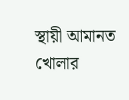স্থায়ী আমানত খোলার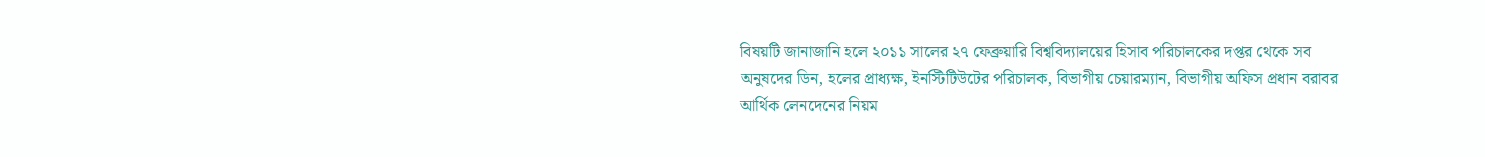বিষয়টি জানাজানি হলে ২০১১ সালের ২৭ ফেব্রুয়ারি বিশ্ববিদ্যালয়ের হিসাব পরিচালকের দপ্তর থেকে সব অনুষদের ডিন, হলের প্রাধ্যক্ষ, ইনস্টিটিউটের পরিচালক, বিভাগীয় চেয়ারম্যান, বিভাগীয় অফিস প্রধান বরাবর আর্থিক লেনদেনের নিয়ম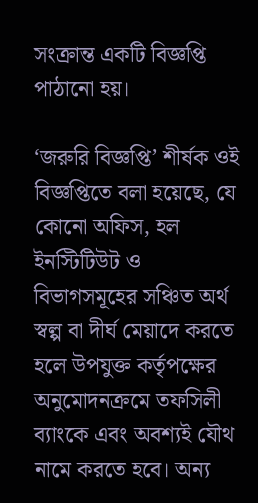সংক্রান্ত একটি বিজ্ঞপ্তি পাঠানো হয়।

‘জরুরি বিজ্ঞপ্তি’ শীর্ষক ওই বিজ্ঞপ্তিতে বলা হয়েছে, যে কোনো অফিস, হল ইনস্টিটিউট ও বিভাগসমূহের সঞ্চিত অর্থ স্বল্প বা দীর্ঘ মেয়াদে করতে হলে উপযুক্ত কর্তৃপক্ষের অনুমোদনক্রমে তফসিলী ব্যাংকে এবং অবশ্যই যৌথ নামে করতে হবে। অন্য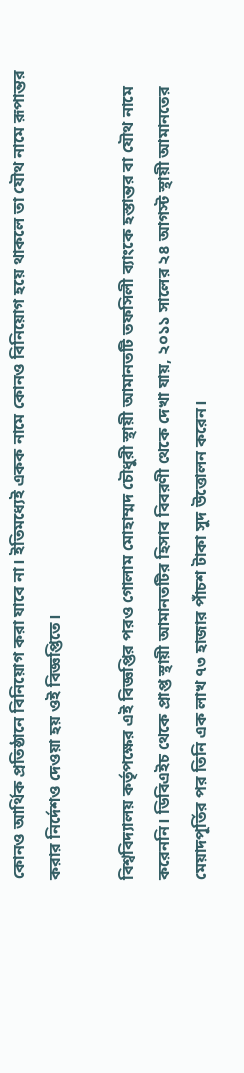কোনও আর্থিক প্রতিষ্ঠানে বিনিয়োগ করা যাবে না। ইতিমধ্যেই একক নামে কোনও বিনিয়োগ হয়ে থাকলে তা যৌথ নামে রূপান্তর করার নির্দেশও দেওয়া হয় ওই বিজ্ঞপ্তিতে।

বিশ্ববিদ্যালয় কর্তৃপক্ষের এই বিজ্ঞপ্তির পরও গোলাম মোহাম্মদ চৌধুরী স্থায়ী আমানতটি তফসিলী ব্যাংকে হস্তান্তর বা যৌথ নামে করেননি। ডিবিএইচ থেকে প্রাপ্ত স্থায়ী আমানতটির হিসাব বিবরণী থেকে দেখা যায়, ২০১১ সালের ২৪ আগস্ট স্থায়ী আমানতের মেয়াদপূর্তির পর তিনি এক লাখ ৭৩ হাজার পাঁচশ টাকা সুদ উত্তোলন করেন।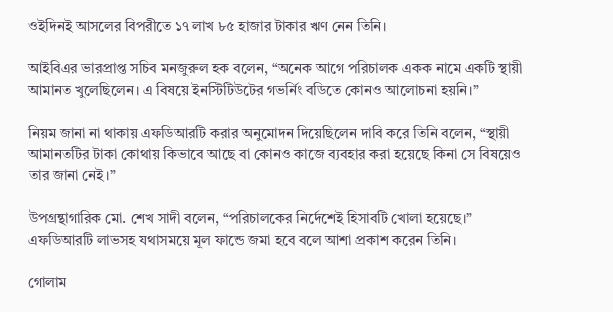ওইদিনই আসলের বিপরীতে ১৭ লাখ ৮৫ হাজার টাকার ঋণ নেন তিনি।

আইবিএর ভারপ্রাপ্ত সচিব মনজুরুল হক বলেন, “অনেক আগে পরিচালক একক নামে একটি স্থায়ী আমানত খুলেছিলেন। এ বিষয়ে ইনস্টিটিউটের গভর্নিং বডিতে কোনও আলোচনা হয়নি।”

নিয়ম জানা না থাকায় এফডিআরটি করার অনুমোদন দিয়েছিলেন দাবি করে তিনি বলেন, “স্থায়ী আমানতটির টাকা কোথায় কিভাবে আছে বা কোনও কাজে ব্যবহার করা হয়েছে কিনা সে বিষয়েও তার জানা নেই।”

উপগ্রন্থাগারিক মো. শেখ সাদী বলেন, “পরিচালকের নির্দেশেই হিসাবটি খোলা হয়েছে।” এফডিআরটি লাভসহ যথাসময়ে মূল ফান্ডে জমা হবে বলে আশা প্রকাশ করেন তিনি।

গোলাম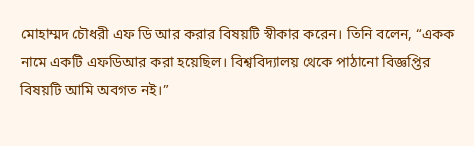মোহাম্মদ চৌধরী এফ ডি আর করার বিষয়টি স্বীকার করেন। তিনি বলেন, “একক নামে একটি এফডিআর করা হয়েছিল। বিশ্ববিদ্যালয় থেকে পাঠানো বিজ্ঞপ্তির বিষয়টি আমি অবগত নই।”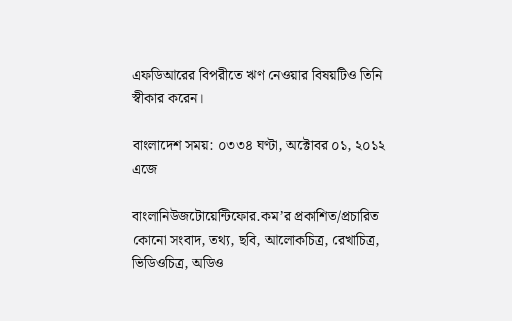এফডিআরের বিপরীতে ঋণ নেওয়ার বিষয়টিও তিনি স্বীকার করেন।

বাংলাদেশ সময়: ০৩৩৪ ঘণ্টা, অক্টোবর ০১, ২০১২
এজে

বাংলানিউজটোয়েন্টিফোর.কম’র প্রকাশিত/প্রচারিত কোনো সংবাদ, তথ্য, ছবি, আলোকচিত্র, রেখাচিত্র, ভিডিওচিত্র, অডিও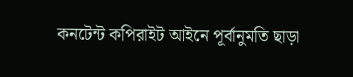কনটেন্ট কপিরাইট আইনে পূর্বানুমতি ছাড়া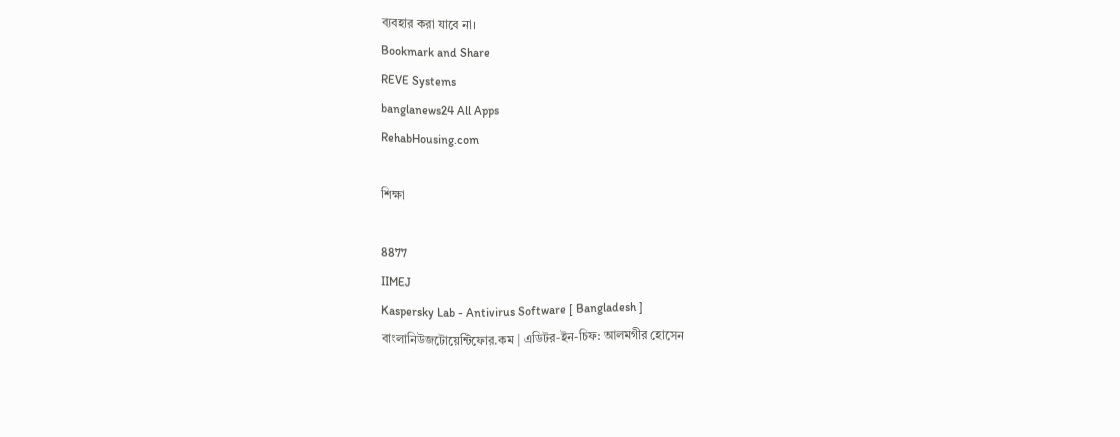ব্যবহার করা যাবে না।
Bookmark and Share
REVE Systems
banglanews24 All Apps
RehabHousing.com

শিক্ষা

8877
IIMEJ
Kaspersky Lab - Antivirus Software [ Bangladesh ]
বাংলানিউজটোয়েন্টিফোর.কম | এডিটর-ইন-চিফ: আলমগীর হোসেন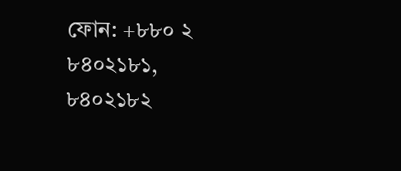ফোন: +৮৮০ ২ ৮৪০২১৮১, ৮৪০২১৮২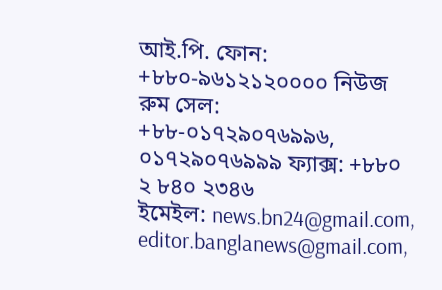আই.পি. ফোন: +৮৮০-৯৬১২১২০০০০ নিউজ রুম সেল: +৮৮-০১৭২৯০৭৬৯৯৬, ০১৭২৯০৭৬৯৯৯ ফ্যাক্স: +৮৮০ ২ ৮৪০ ২৩৪৬
ইমেইল: news.bn24@gmail.com, editor.banglanews@gmail.com,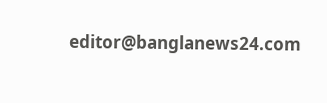editor@banglanews24.com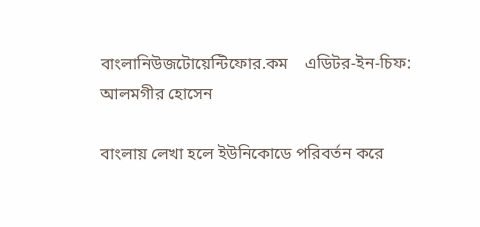বাংলানিউজটোয়েন্টিফোর.কম    এডিটর-ইন-চিফ: আলমগীর হোসেন

বাংলায় লেখা হলে ইউনিকোডে পরিবর্তন করে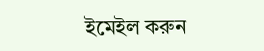ইমেইল করুন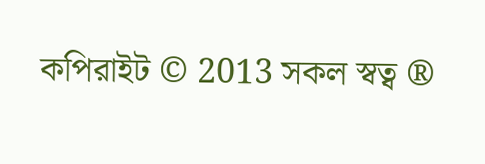কপিরাইট © 2013 সকল স্বত্ব ®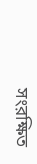সংরক্ষিত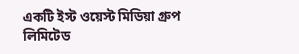একটি ইস্ট ওয়েস্ট মিডিয়া গ্রুপ লিমিটেড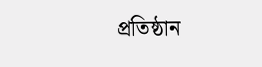প্রতিষ্ঠান